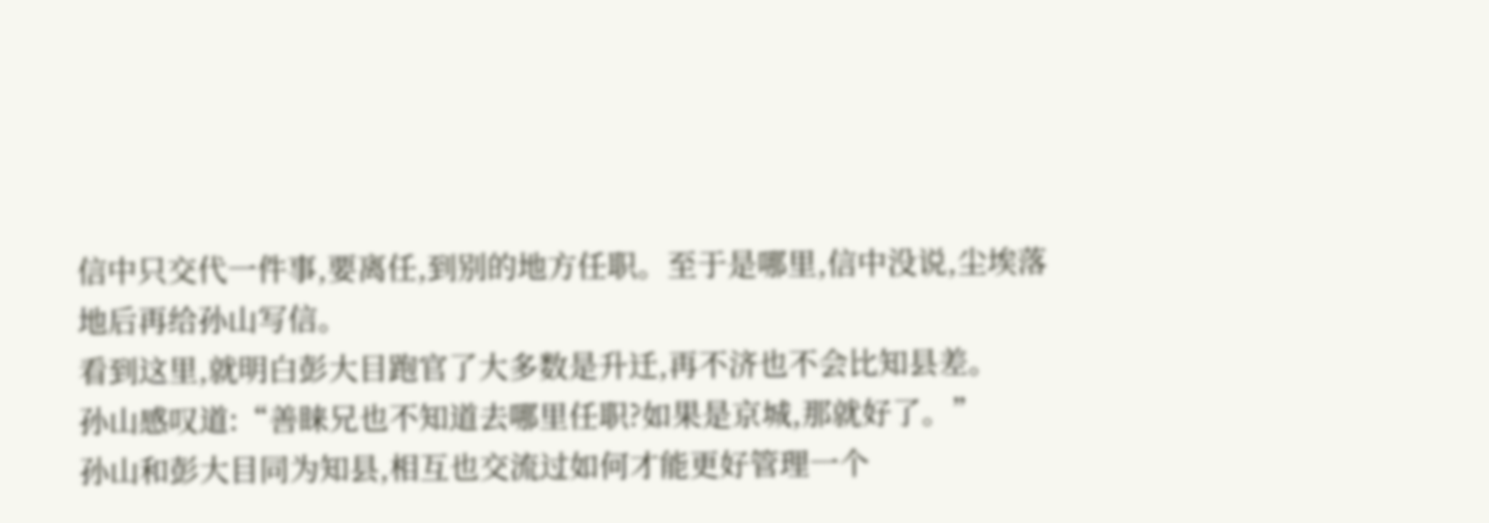信中只交代一件事,要离任,到别的地方任职。至于是哪里,信中没说,尘埃落地后再给孙山写信。
看到这里,就明白彭大目跑官了大多数是升迁,再不济也不会比知县差。
孙山感叹道:“善睐兄也不知道去哪里任职?如果是京城,那就好了。”
孙山和彭大目同为知县,相互也交流过如何才能更好管理一个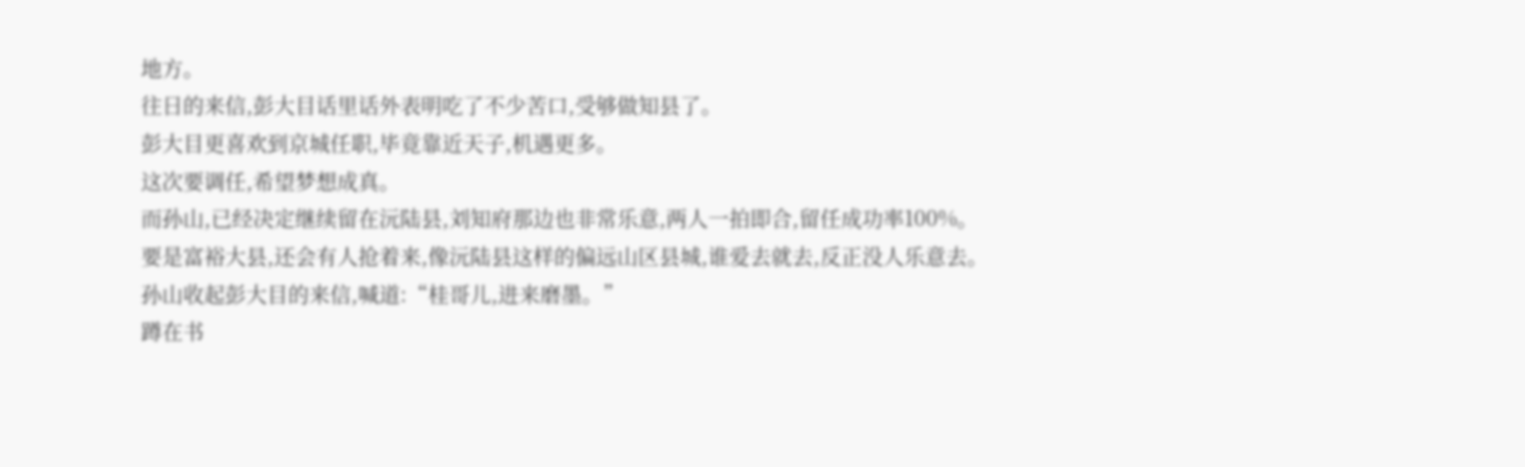地方。
往日的来信,彭大目话里话外表明吃了不少苦口,受够做知县了。
彭大目更喜欢到京城任职,毕竟靠近天子,机遇更多。
这次要调任,希望梦想成真。
而孙山,已经决定继续留在沅陆县,刘知府那边也非常乐意,两人一拍即合,留任成功率100%。
要是富裕大县,还会有人抢着来,像沅陆县这样的偏远山区县城,谁爱去就去,反正没人乐意去。
孙山收起彭大目的来信,喊道:“桂哥儿,进来磨墨。”
蹲在书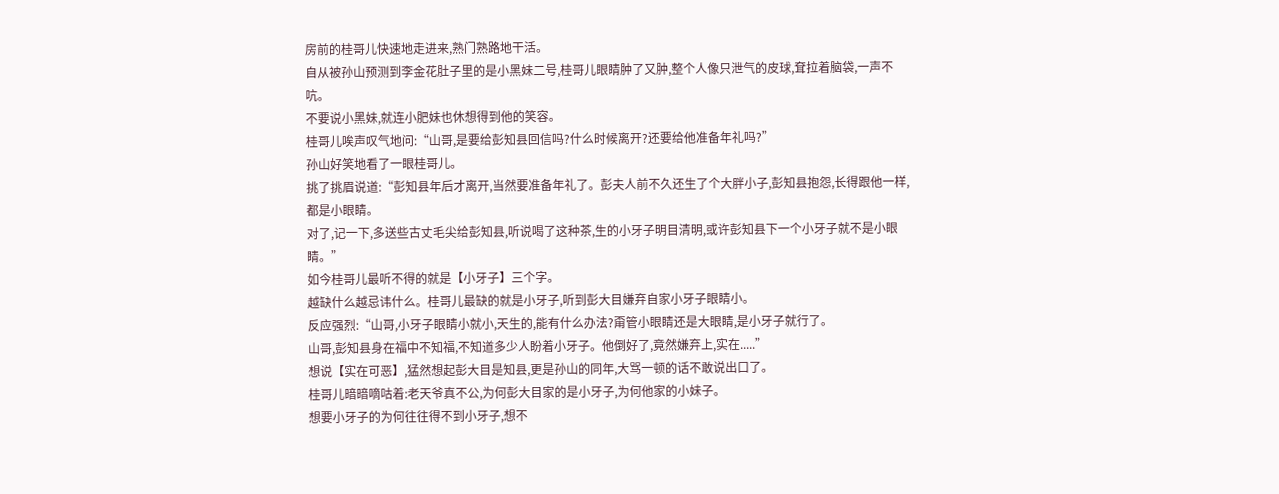房前的桂哥儿快速地走进来,熟门熟路地干活。
自从被孙山预测到李金花肚子里的是小黑妹二号,桂哥儿眼睛肿了又肿,整个人像只泄气的皮球,耷拉着脑袋,一声不吭。
不要说小黑妹,就连小肥妹也休想得到他的笑容。
桂哥儿唉声叹气地问:“山哥,是要给彭知县回信吗?什么时候离开?还要给他准备年礼吗?”
孙山好笑地看了一眼桂哥儿。
挑了挑眉说道:“彭知县年后才离开,当然要准备年礼了。彭夫人前不久还生了个大胖小子,彭知县抱怨,长得跟他一样,都是小眼睛。
对了,记一下,多送些古丈毛尖给彭知县,听说喝了这种茶,生的小牙子明目清明,或许彭知县下一个小牙子就不是小眼睛。”
如今桂哥儿最听不得的就是【小牙子】三个字。
越缺什么越忌讳什么。桂哥儿最缺的就是小牙子,听到彭大目嫌弃自家小牙子眼睛小。
反应强烈:“山哥,小牙子眼睛小就小,天生的,能有什么办法?甭管小眼睛还是大眼睛,是小牙子就行了。
山哥,彭知县身在福中不知福,不知道多少人盼着小牙子。他倒好了,竟然嫌弃上,实在.....”
想说【实在可恶】,猛然想起彭大目是知县,更是孙山的同年,大骂一顿的话不敢说出口了。
桂哥儿暗暗嘀咕着:老天爷真不公,为何彭大目家的是小牙子,为何他家的小妹子。
想要小牙子的为何往往得不到小牙子,想不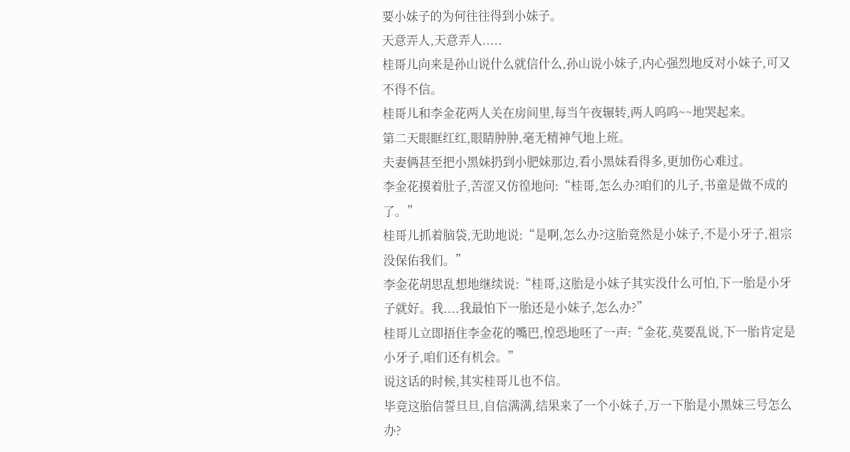要小妹子的为何往往得到小妹子。
天意弄人,天意弄人.....
桂哥儿向来是孙山说什么就信什么,孙山说小妹子,内心强烈地反对小妹子,可又不得不信。
桂哥儿和李金花两人关在房间里,每当午夜辗转,两人呜呜~~地哭起来。
第二天眼眶红红,眼睛肿肿,毫无精神气地上班。
夫妻俩甚至把小黑妹扔到小肥妹那边,看小黑妹看得多,更加伤心难过。
李金花摸着肚子,苦涩又仿徨地问:“桂哥,怎么办?咱们的儿子,书童是做不成的了。”
桂哥儿抓着脑袋,无助地说:“是啊,怎么办?这胎竟然是小妹子,不是小牙子,祖宗没保佑我们。”
李金花胡思乱想地继续说:“桂哥,这胎是小妹子其实没什么可怕,下一胎是小牙子就好。我....我最怕下一胎还是小妹子,怎么办?”
桂哥儿立即捂住李金花的嘴巴,惶恐地呸了一声:“金花,莫要乱说,下一胎肯定是小牙子,咱们还有机会。”
说这话的时候,其实桂哥儿也不信。
毕竟这胎信誓旦旦,自信满满,结果来了一个小妹子,万一下胎是小黑妹三号怎么办?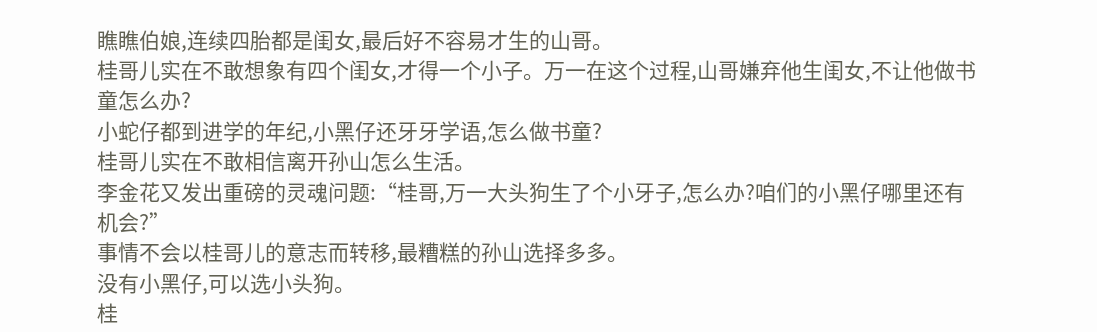瞧瞧伯娘,连续四胎都是闺女,最后好不容易才生的山哥。
桂哥儿实在不敢想象有四个闺女,才得一个小子。万一在这个过程,山哥嫌弃他生闺女,不让他做书童怎么办?
小蛇仔都到进学的年纪,小黑仔还牙牙学语,怎么做书童?
桂哥儿实在不敢相信离开孙山怎么生活。
李金花又发出重磅的灵魂问题:“桂哥,万一大头狗生了个小牙子,怎么办?咱们的小黑仔哪里还有机会?”
事情不会以桂哥儿的意志而转移,最糟糕的孙山选择多多。
没有小黑仔,可以选小头狗。
桂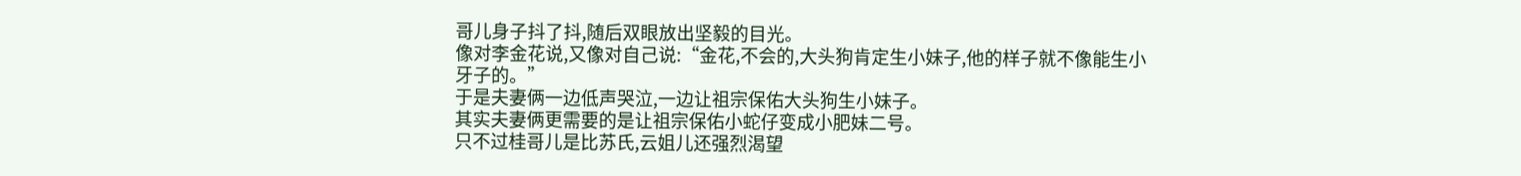哥儿身子抖了抖,随后双眼放出坚毅的目光。
像对李金花说,又像对自己说:“金花,不会的,大头狗肯定生小妹子,他的样子就不像能生小牙子的。”
于是夫妻俩一边低声哭泣,一边让祖宗保佑大头狗生小妹子。
其实夫妻俩更需要的是让祖宗保佑小蛇仔变成小肥妹二号。
只不过桂哥儿是比苏氏,云姐儿还强烈渴望